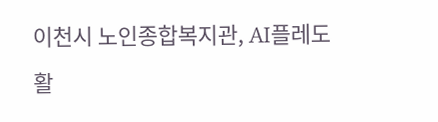이천시 노인종합복지관, AI플레도 활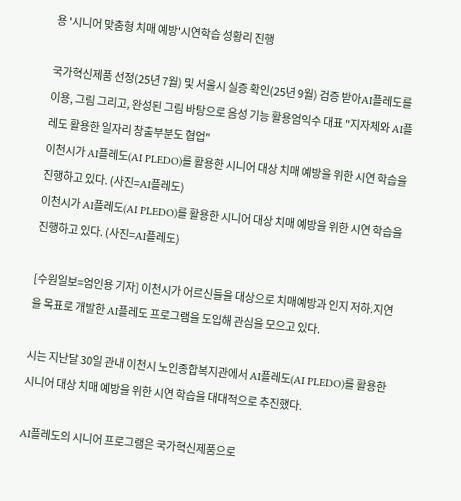용 '시니어 맞춤형 치매 예방'시연학습 성황리 진행

국가혁신제품 선정(25년 7월) 및 서울시 실증 확인(25년 9월) 검증 받아AI플레도를 이용, 그림 그리고, 완성된 그림 바탕으로 음성 기능 활용엄익수 대표 "지자체와 AI플레도 활용한 일자리 창출부분도 협업"
이천시가 AI플레도(AI PLEDO)를 활용한 시니어 대상 치매 예방을 위한 시연 학습을 진행하고 있다. (사진=AI플레도)
이천시가 AI플레도(AI PLEDO)를 활용한 시니어 대상 치매 예방을 위한 시연 학습을 진행하고 있다. (사진=AI플레도)

[수원일보=엄인용 기자] 이천시가 어르신들을 대상으로 치매예방과 인지 저하.지연을 목표로 개발한 AI플레도 프로그램을 도입해 관심을 모으고 있다.

시는 지난달 30일 관내 이천시 노인종합복지관에서 AI플레도(AI PLEDO)를 활용한 시니어 대상 치매 예방을 위한 시연 학습을 대대적으로 추진했다.

AI플레도의 시니어 프로그램은 국가혁신제품으로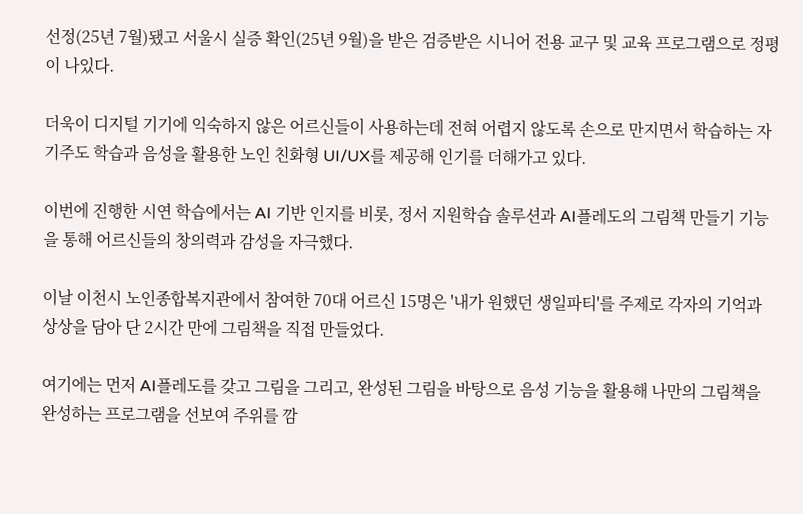선정(25년 7월)됐고 서울시 실증 확인(25년 9월)을 받은 검증받은 시니어 전용 교구 및 교육 프로그램으로 정평이 나있다.

더욱이 디지털 기기에 익숙하지 않은 어르신들이 사용하는데 전혀 어렵지 않도록 손으로 만지면서 학습하는 자기주도 학습과 음성을 활용한 노인 친화형 UI/UX를 제공해 인기를 더해가고 있다.

이번에 진행한 시연 학습에서는 AI 기반 인지를 비롯, 정서 지원학습 솔루션과 AI플레도의 그림책 만들기 기능을 통해 어르신들의 창의력과 감성을 자극했다.

이날 이천시 노인종합복지관에서 참여한 70대 어르신 15명은 '내가 원했던 생일파티'를 주제로 각자의 기억과 상상을 담아 단 2시간 만에 그림책을 직접 만들었다.

여기에는 먼저 AI플레도를 갖고 그림을 그리고, 완성된 그림을 바탕으로 음성 기능을 활용해 나만의 그림책을 완성하는 프로그램을 선보여 주위를 깜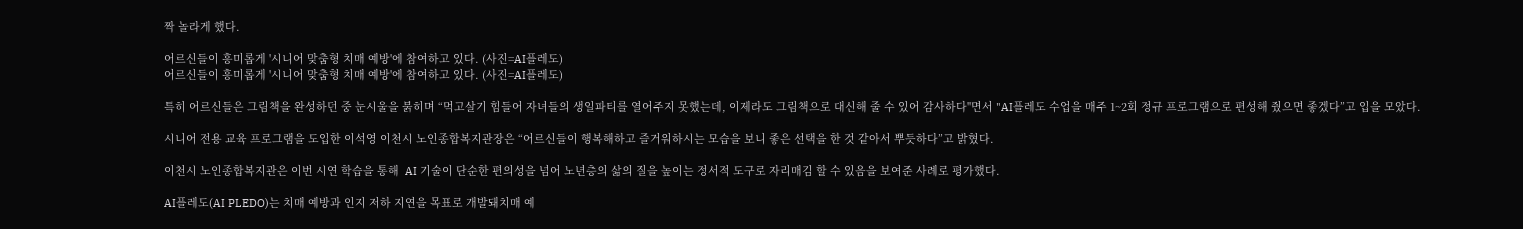짝 놀라게 했다.

어르신들이 흥미롭게 '시니어 맞춤형 치매 예방'에 참여하고 있다. (사진=AI플레도)
어르신들이 흥미롭게 '시니어 맞춤형 치매 예방'에 참여하고 있다. (사진=AI플레도)

특히 어르신들은 그림책을 완성하던 중 눈시울을 붉히며 “먹고살기 힘들어 자녀들의 생일파티를 열어주지 못했는데, 이제라도 그림책으로 대신해 줄 수 있어 감사하다"면서 "AI플레도 수업을 매주 1~2회 정규 프로그램으로 편성해 줬으면 좋겠다”고 입을 모았다.

시니어 전용 교육 프로그램을 도입한 이석영 이천시 노인종합복지관장은 “어르신들이 행복해하고 즐거워하시는 모습을 보니 좋은 선택을 한 것 같아서 뿌듯하다”고 밝혔다.

이천시 노인종합복지관은 이번 시연 학습을 통해  AI 기술이 단순한 편의성을 넘어 노년층의 삶의 질을 높이는 정서적 도구로 자리매김 할 수 있음을 보여준 사례로 평가했다.

AI플레도(AI PLEDO)는 치매 예방과 인지 저하 지연을 목표로 개발돼치매 예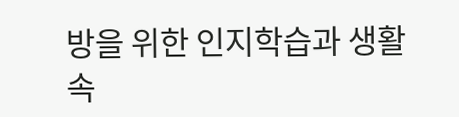방을 위한 인지학습과 생활 속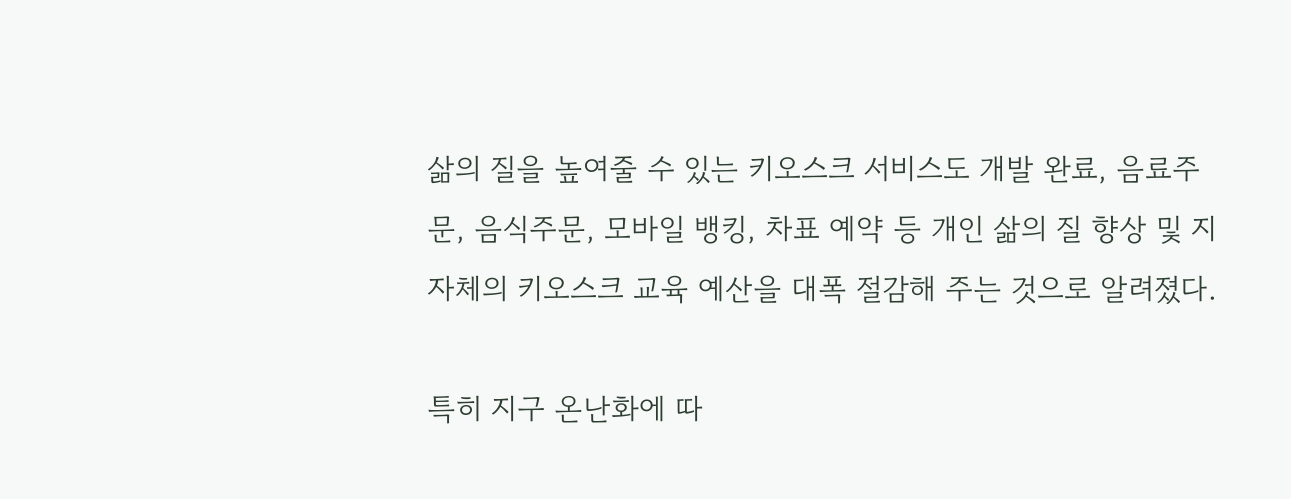삶의 질을 높여줄 수 있는 키오스크 서비스도 개발 완료, 음료주문, 음식주문, 모바일 뱅킹, 차표 예약 등 개인 삶의 질 향상 및 지자체의 키오스크 교육 예산을 대폭 절감해 주는 것으로 알려졌다.

특히 지구 온난화에 따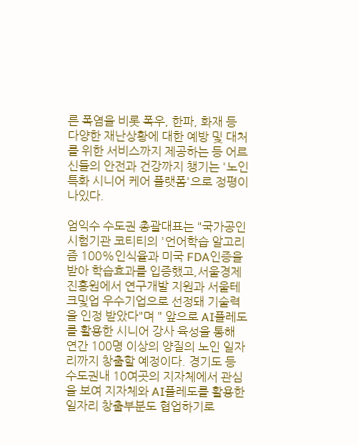른 폭염을 비롯 폭우, 한파, 화재 등 다양한 재난상황에 대한 예방 및 대처를 위한 서비스까지 제공하는 등 어르신들의 안전과 건강까지 챙기는 '노인 특화 시니어 케어 플랫폼'으로 정평이 나있다.

엄익수 수도권 총괄대표는 "국가공인시험기관 코티티의 '언어학습 알고리즘 100%인식율과 미국 FDA인증을 받아 학습효과를 입증했고,서울경제진흥원에서 연구개발 지원과 서울테크및업 우수기업으로 선정돼 기술력을 인정 받았다"며 " 앞으로 AI플레도를 활용한 시니어 강사 육성을 통해 연간 100명 이상의 양질의 노인 일자리까지 창출할 예정이다. 경기도 등 수도권내 10여곳의 지자체에서 관심을 보여 지자체와 AI플레도를 활용한 일자리 창출부분도 협업하기로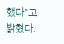했다"고 밝혔다.